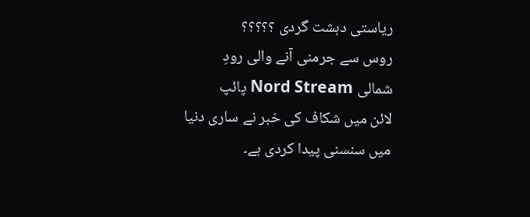ریاستی دہشت گردی ؟؟؟؟؟
روس سے جرمنی آنے والی رودِ
شمالی Nord Stream پائپ
لائن میں شکاف کی خبر نے ساری دنیا میں سنسنی پیدا کردی ہے۔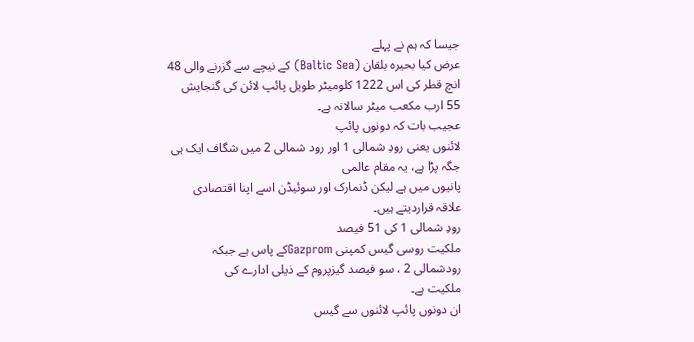جیسا کہ ہم نے پہلے
عرض کیا بحیرہ بلقان (Baltic Sea) کے نیچے سے گزرنے والی 48 انچ قطر کی اس 1222 کلومیٹر طویل پائپ لائن کی گنجایش 55 ارب مکعب میٹر سالانہ ہے۔
عجیب بات کہ دونوں پائپ
لائنوں یعنی رودِ شمالی 1 اور رود شمالی 2 میں شگاف ایک ہی جگہ پڑا ہے، یہ مقام عالمی
پانیوں میں ہے لیکن ڈنمارک اور سوئیڈن اسے اپنا اقتصادی علاقہ قراردیتے ہیں۔
رودِ شمالی 1 کی 51 فیصد
ملکیت روسی گیس کمپنی Gazpromکے پاس ہے جبکہ رودشمالی 2 ، سو فیصد گیزپروم کے ذیلی ادارے کی
ملکیت ہے۔
ان دونوں پائپ لائنوں سے گیس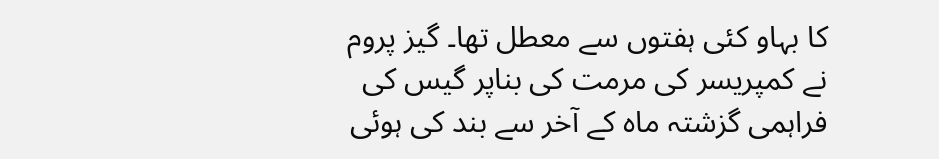کا بہاو کئی ہفتوں سے معطل تھا۔ گیز پروم نے کمپریسر کی مرمت کی بناپر گیس کی
فراہمی گزشتہ ماہ کے آخر سے بند کی ہوئی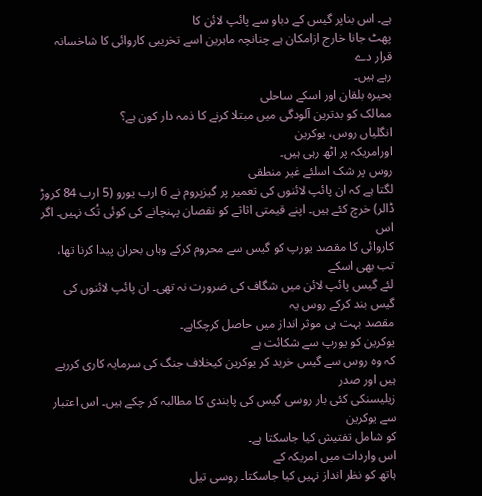ہے۔ اس بناپر گیس کے دباو سے پائپ لائن کا
پھٹ جانا خارج ازامکان ہے چنانچہ ماہرین اسے تخریبی کاروائی کا شاخسانہ قرار دے
رہے ہیں۔
بحیرہ بلقان اور اسکے ساحلی
ممالک کو بدترین آلودگی میں مبتلا کرنے کا ذمہ دار کون ہے؟
انگلیاں روس، یوکرین
اورامریکہ پر اٹھ رہی ہیں۔
روس پر شک اسلئے غیر منطقی
لگتا ہے کہ ان پائپ لائنوں کی تعمیر پر گیزپروم نے 6 ارب یورو (5 ارب 84 کروڑ
ڈالر) خرچ کئے ہیں۔ اپنے قیمتی اثاثے کو نقصان پہنچانے کی کوئی تُک نہیں۔ اگر اس
کاروائی کا مقصد یورپ کو گیس سے محروم کرکے وہاں بحران پیدا کرنا تھا، تب بھی اسکے
لئے گیس پائپ لائن میں شگاف کی ضرورت نہ تھی۔ ان پائپ لائنوں کی گیس بند کرکے روس یہ
مقصد بہت ہی موثر انداز میں حاصل کرچکاہے۔
یوکرین کو یورپ سے شکائت ہے
کہ وہ روس سے گیس خرید کر یوکرین کیخلاف جنگ کی سرمایہ کاری کررہے ہیں اور صدر
زیلیسنکی کئی بار روسی گیس کی پابندی کا مطالبہ کر چکے ہیں۔ اس اعتبار سے یوکرین
کو شامل تفتیش کیا جاسکتا ہے۔
اس واردات میں امریکہ کے
ہاتھ کو نظر انداز نہیں کیا جاسکتا۔ روسی تیل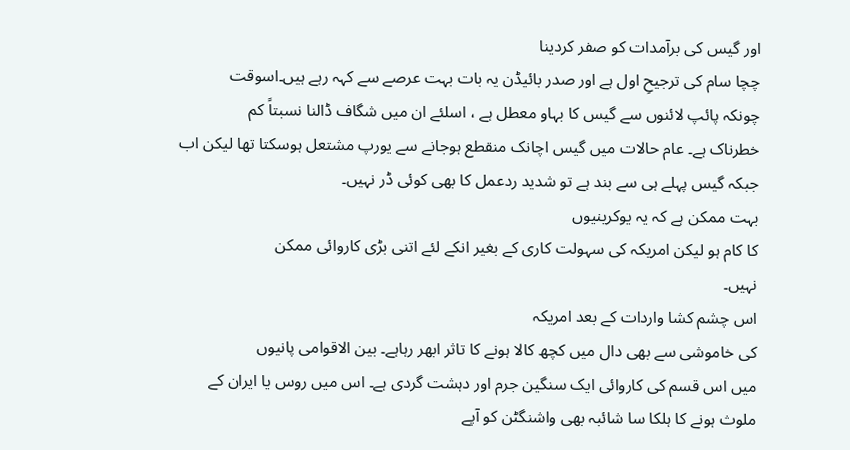اور گیس کی برآمدات کو صفر کردینا
چچا سام کی ترجیحِ اول ہے اور صدر بائیڈن یہ بات بہت عرصے سے کہہ رہے ہیں۔اسوقت
چونکہ پائپ لائنوں سے گیس کا بہاو معطل ہے ، اسلئے ان میں شگاف ڈالنا نسبتاً کم
خطرناک ہے۔ عام حالات میں گیس اچانک منقطع ہوجانے سے یورپ مشتعل ہوسکتا تھا لیکن اب
جبکہ گیس پہلے ہی سے بند ہے تو شدید ردعمل کا بھی کوئی ڈر نہیں۔
بہت ممکن ہے کہ یہ یوکرینیوں
کا کام ہو لیکن امریکہ کی سہولت کاری کے بغیر انکے لئے اتنی بڑی کاروائی ممکن
نہیں۔
اس چشم کشا واردات کے بعد امریکہ
کی خاموشی سے بھی دال میں کچھ کالا ہونے کا تاثر ابھر رہاہے۔ بین الاقوامی پانیوں
میں اس قسم کی کاروائی ایک سنگین جرم اور دہشت گردی ہے۔ اس میں روس یا ایران کے
ملوث ہونے کا ہلکا سا شائبہ بھی واشنگٹن کو آپے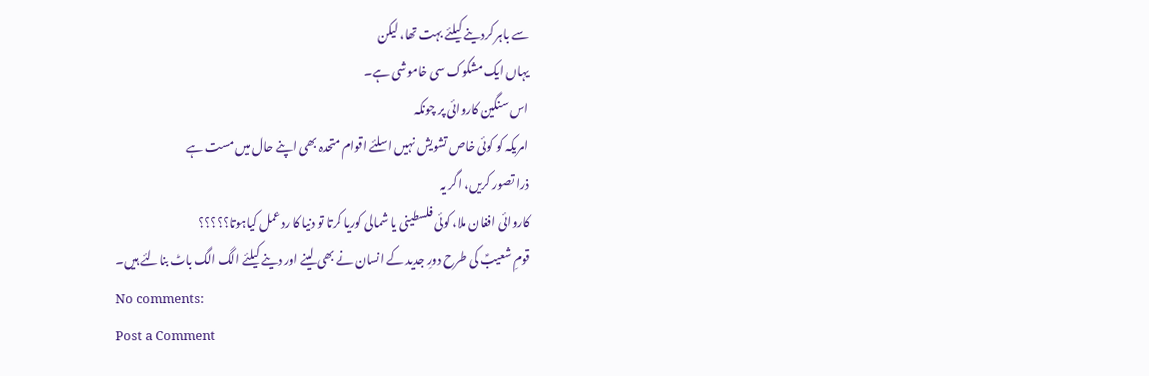سے باہر کردینے کیلئے بہت تھا، لیکن
یہاں ایک مشکوک سی خاموشی ہے۔
اس سنگین کاروائی پر چونکہ
امریکہ کو کوئی خاص تشویش نہیں اسلئے اقوام متحدہ بھی اپنے حال میں مست ہے
ذرا تصور کریں، اگر یہ
کاروائی افغان ملا، کوئی فلسطینی یا شمالی کوریا کرتا تو دنیا کا ردعمل کیاہوتا؟؟؟؟؟
قومِ شعیبؑ کی طرح دورِ جدید کے انسان نے بھی لینے اور دینے کیلئے الگ الگ باٹ بنالئے ہیں۔
No comments:
Post a Comment